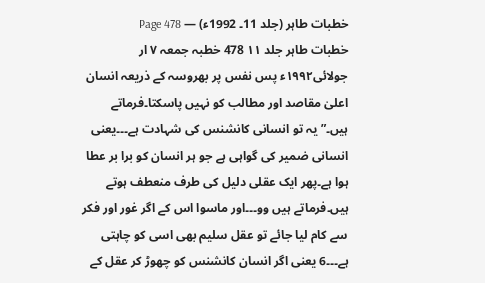خطبات طاہر (جلد 11۔ 1992ء) — Page 478
خطبات طاہر جلد ۱۱ 478 خطبہ جمعہ ۷ ار جولائی۱۹۹۲ء پس نفس پر بھروسہ کے ذریعہ انسان اعلیٰ مقاصد اور مطالب کو نہیں پاسکتا۔فرماتے ہیں۔”یہ تو انسانی کانشنس کی شہادت ہے۔۔۔یعنی انسانی ضمیر کی گواہی ہے جو ہر انسان کو برا بر عطا ہوا ہے۔پھر ایک عقلی دلیل کی طرف منعطف ہوتے ہیں۔فرماتے ہیں وو۔۔۔اور ماسوا اس کے اگر غور اور فکر سے کام لیا جائے تو عقل سلیم بھی اسی کو چاہتی ہے۔۔۔6 یعنی اگر انسان کانشنس کو چھوڑ کر عقل کے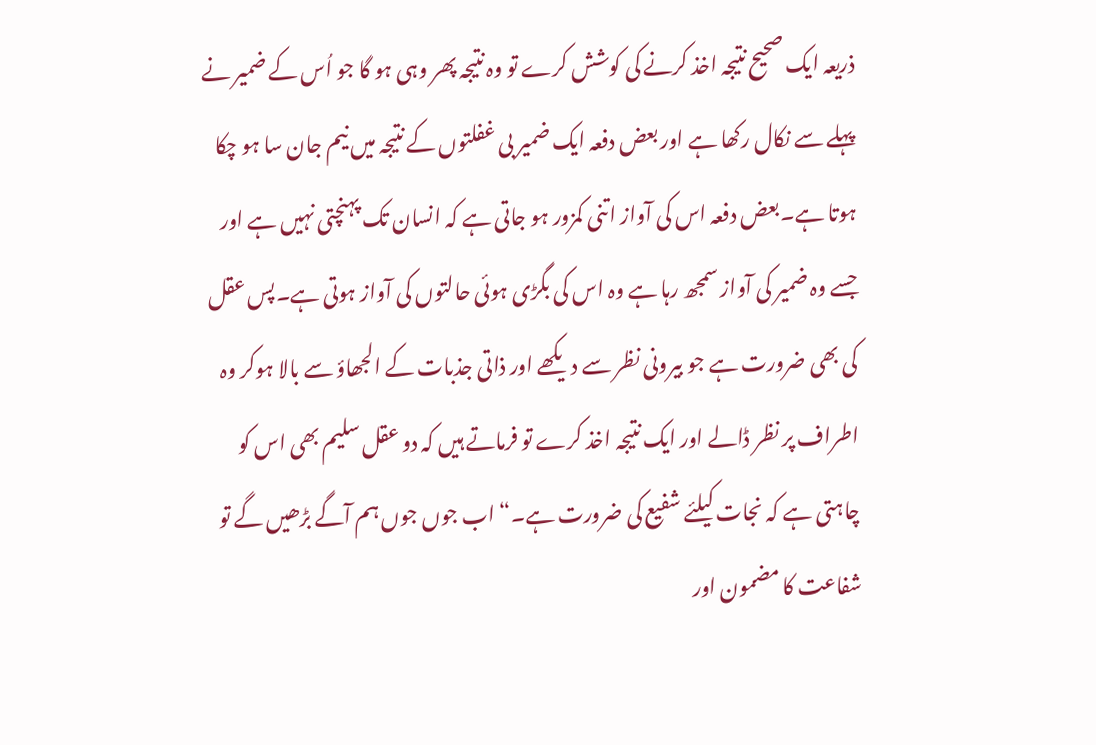ذریعہ ایک صحیح نتیجہ اخذ کرنے کی کوشش کرے تو وہ نتیجہ پھر وہی ہو گا جو اُس کے ضمیر نے پہلے سے نکال رکھا ہے اور بعض دفعہ ایک ضمیر بی غفلتوں کے نتیجہ میں نیم جان سا ہو چکا ہوتا ہے۔بعض دفعہ اس کی آواز اتنی کمزور ہو جاتی ہے کہ انسان تک پہنچتی نہیں ہے اور جسے وہ ضمیر کی آواز سمجھ رہا ہے وہ اس کی بگڑی ہوئی حالتوں کی آواز ہوتی ہے۔پس عقل کی بھی ضرورت ہے جو بیرونی نظر سے دیکھے اور ذاتی جذبات کے الجھاؤ سے بالا ہوکر وہ اطراف پر نظر ڈالے اور ایک نتیجہ اخذ کرے تو فرماتے ہیں کہ دو عقل سلیم بھی اس کو چاہتی ہے کہ نجات کیلئے شفیع کی ضرورت ہے۔“ اب جوں جوں ہم آگے بڑھیں گے تو شفاعت کا مضمون اور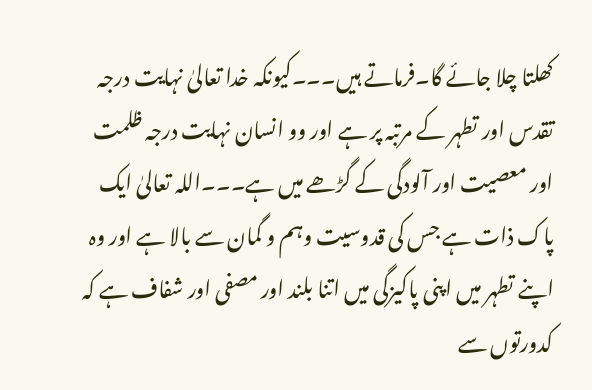کھلتا چلا جائے گا۔فرماتے ہیں۔۔۔کیونکہ خدا تعالیٰ نہایت درجہ تقدس اور تطہر کے مرتبہ پر ہے اور وو انسان نہایت درجہ ظلمت اور معصیت اور آلودگی کے گڑھے میں ہے۔۔۔اللہ تعالیٰ ایک پاک ذات ہے جس کی قدوسیت وہم و گمان سے بالا ہے اور وہ اپنے تطہر میں اپنی پاکیزگی میں اتنا بلند اور مصفی اور شفاف ہے کہ کدورتوں سے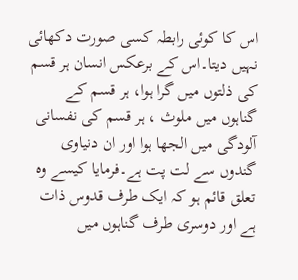اس کا کوئی رابطہ کسی صورت دکھائی نہیں دیتا۔اس کے برعکس انسان ہر قسم کی ذلتوں میں گرا ہوا، ہر قسم کے گناہوں میں ملوث ، ہر قسم کی نفسانی آلودگی میں الجھا ہوا اور ان دنیاوی گندوں سے لت پت ہے۔فرمایا کیسے وہ تعلق قائم ہو کہ ایک طرف قدوس ذات ہے اور دوسری طرف گناہوں میں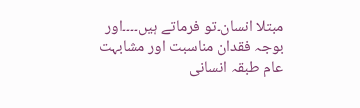مبتلا انسان۔تو فرماتے ہیں۔۔۔۔اور بوجہ فقدان مناسبت اور مشابہت عام طبقہ انسانی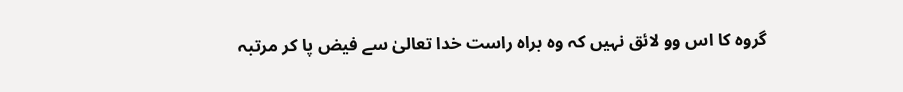گروہ کا اس وو لائق نہیں کہ وہ براہ راست خدا تعالیٰ سے فیض پا کر مرتبہ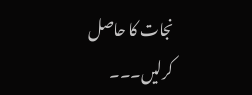نجات کا حاصل کرلیں۔۔۔